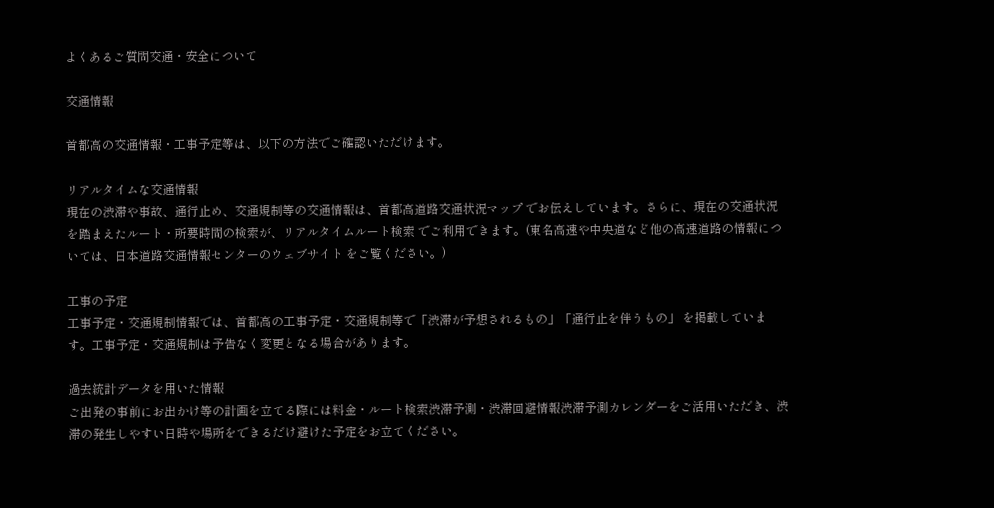よくあるご質問交通・安全について

交通情報

首都高の交通情報・工事予定等は、以下の方法でご確認いただけます。

リアルタイムな交通情報
現在の渋滞や事故、通行止め、交通規制等の交通情報は、首都高道路交通状況マップ でお伝えしています。さらに、現在の交通状況を踏まえたルート・所要時間の検索が、リアルタイムルート検索 でご利用できます。(東名高速や中央道など他の高速道路の情報については、日本道路交通情報センターのウェブサイト をご覧ください。)

工事の予定
工事予定・交通規制情報では、首都高の工事予定・交通規制等で「渋滞が予想されるもの」「通行止を伴うもの」 を掲載しています。工事予定・交通規制は予告なく変更となる場合があります。

過去統計データを用いた情報
ご出発の事前にお出かけ等の計画を立てる際には料金・ルート検索渋滞予測・渋滞回避情報渋滞予測カレンダーをご活用いただき、渋滞の発生しやすい日時や場所をできるだけ避けた予定をお立てください。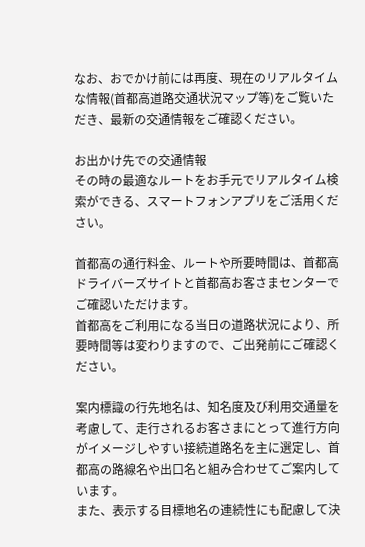なお、おでかけ前には再度、現在のリアルタイムな情報(首都高道路交通状況マップ等)をご覧いただき、最新の交通情報をご確認ください。

お出かけ先での交通情報
その時の最適なルートをお手元でリアルタイム検索ができる、スマートフォンアプリをご活用ください。

首都高の通行料金、ルートや所要時間は、首都高ドライバーズサイトと首都高お客さまセンターでご確認いただけます。
首都高をご利用になる当日の道路状況により、所要時間等は変わりますので、ご出発前にご確認ください。

案内標識の行先地名は、知名度及び利用交通量を考慮して、走行されるお客さまにとって進行方向がイメージしやすい接続道路名を主に選定し、首都高の路線名や出口名と組み合わせてご案内しています。
また、表示する目標地名の連続性にも配慮して決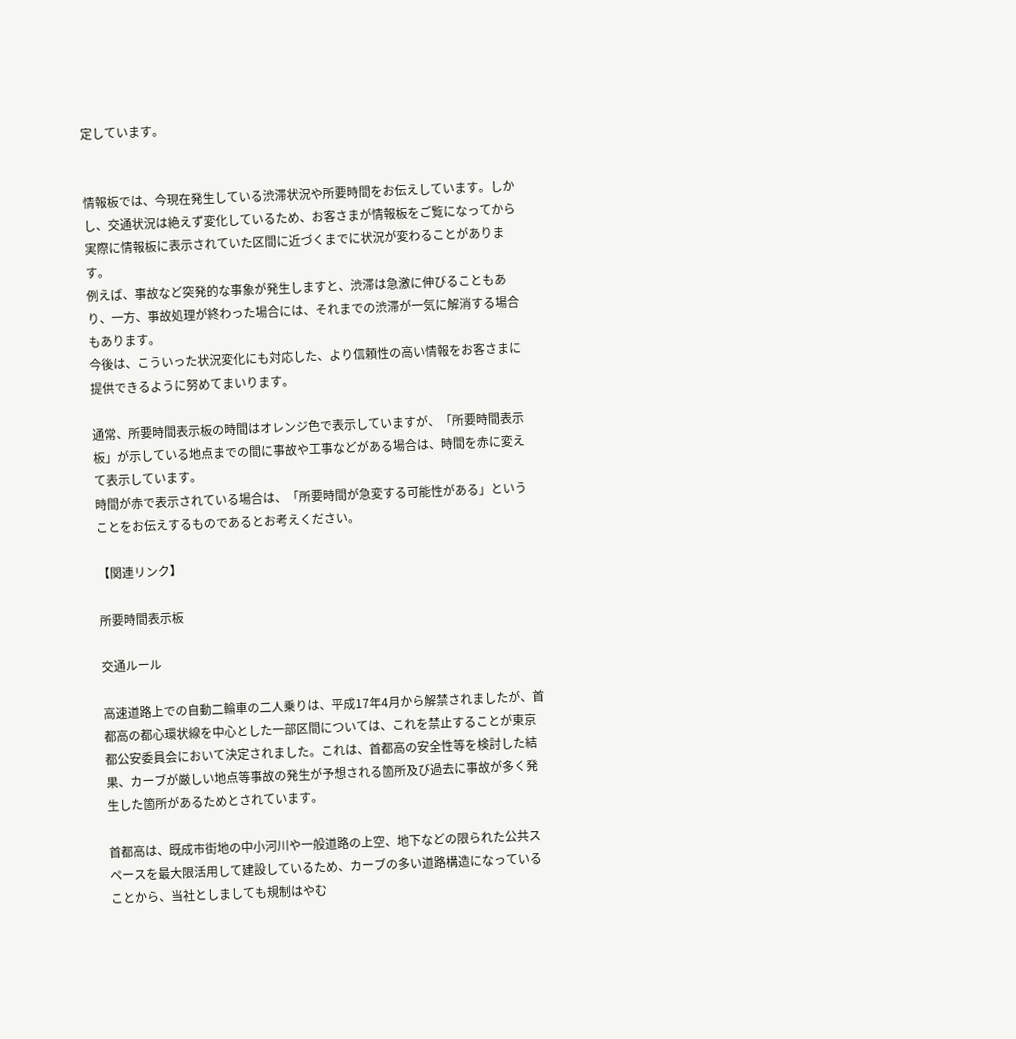定しています。


情報板では、今現在発生している渋滞状況や所要時間をお伝えしています。しかし、交通状況は絶えず変化しているため、お客さまが情報板をご覧になってから実際に情報板に表示されていた区間に近づくまでに状況が変わることがあります。
例えば、事故など突発的な事象が発生しますと、渋滞は急激に伸びることもあり、一方、事故処理が終わった場合には、それまでの渋滞が一気に解消する場合もあります。
今後は、こういった状況変化にも対応した、より信頼性の高い情報をお客さまに提供できるように努めてまいります。

通常、所要時間表示板の時間はオレンジ色で表示していますが、「所要時間表示板」が示している地点までの間に事故や工事などがある場合は、時間を赤に変えて表示しています。
時間が赤で表示されている場合は、「所要時間が急変する可能性がある」ということをお伝えするものであるとお考えください。

【関連リンク】

所要時間表示板

交通ルール

高速道路上での自動二輪車の二人乗りは、平成17年4月から解禁されましたが、首都高の都心環状線を中心とした一部区間については、これを禁止することが東京都公安委員会において決定されました。これは、首都高の安全性等を検討した結果、カーブが厳しい地点等事故の発生が予想される箇所及び過去に事故が多く発生した箇所があるためとされています。

首都高は、既成市街地の中小河川や一般道路の上空、地下などの限られた公共スペースを最大限活用して建設しているため、カーブの多い道路構造になっていることから、当社としましても規制はやむ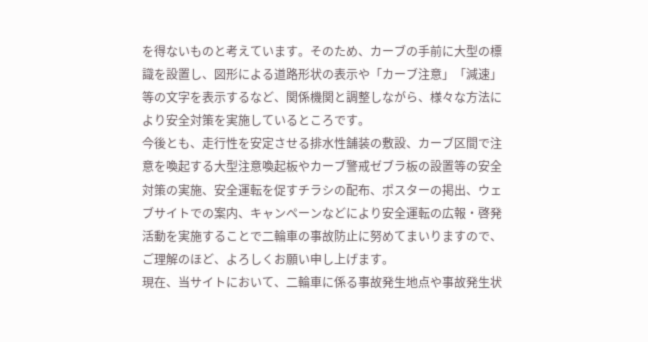を得ないものと考えています。そのため、カーブの手前に大型の標識を設置し、図形による道路形状の表示や「カーブ注意」「減速」等の文字を表示するなど、関係機関と調整しながら、様々な方法により安全対策を実施しているところです。
今後とも、走行性を安定させる排水性舗装の敷設、カーブ区間で注意を喚起する大型注意喚起板やカーブ警戒ゼブラ板の設置等の安全対策の実施、安全運転を促すチラシの配布、ポスターの掲出、ウェブサイトでの案内、キャンペーンなどにより安全運転の広報・啓発活動を実施することで二輪車の事故防止に努めてまいりますので、ご理解のほど、よろしくお願い申し上げます。
現在、当サイトにおいて、二輪車に係る事故発生地点や事故発生状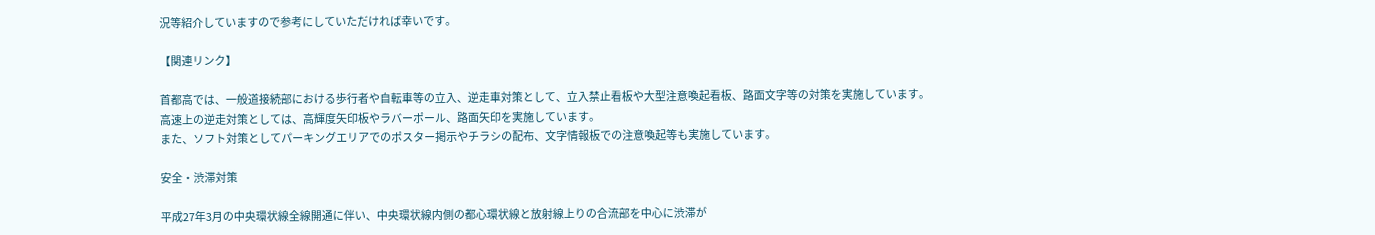況等紹介していますので参考にしていただければ幸いです。

【関連リンク】

首都高では、一般道接続部における歩行者や自転車等の立入、逆走車対策として、立入禁止看板や大型注意喚起看板、路面文字等の対策を実施しています。
高速上の逆走対策としては、高輝度矢印板やラバーポール、路面矢印を実施しています。
また、ソフト対策としてパーキングエリアでのポスター掲示やチラシの配布、文字情報板での注意喚起等も実施しています。

安全・渋滞対策

平成27年3月の中央環状線全線開通に伴い、中央環状線内側の都心環状線と放射線上りの合流部を中心に渋滞が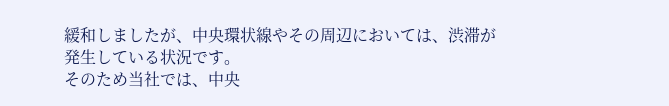緩和しましたが、中央環状線やその周辺においては、渋滞が発生している状況です。
そのため当社では、中央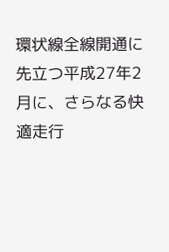環状線全線開通に先立つ平成27年2月に、さらなる快適走行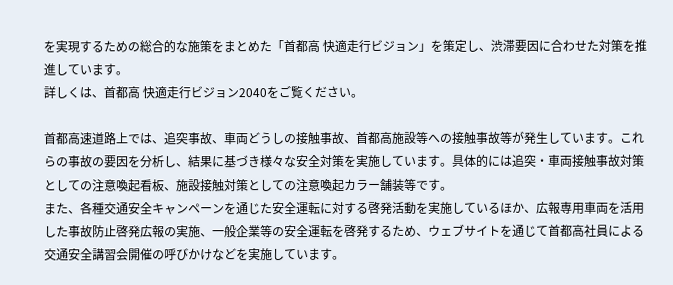を実現するための総合的な施策をまとめた「首都高 快適走行ビジョン」を策定し、渋滞要因に合わせた対策を推進しています。
詳しくは、首都高 快適走行ビジョン2040をご覧ください。

首都高速道路上では、追突事故、車両どうしの接触事故、首都高施設等への接触事故等が発生しています。これらの事故の要因を分析し、結果に基づき様々な安全対策を実施しています。具体的には追突・車両接触事故対策としての注意喚起看板、施設接触対策としての注意喚起カラー舗装等です。
また、各種交通安全キャンペーンを通じた安全運転に対する啓発活動を実施しているほか、広報専用車両を活用した事故防止啓発広報の実施、一般企業等の安全運転を啓発するため、ウェブサイトを通じて首都高社員による交通安全講習会開催の呼びかけなどを実施しています。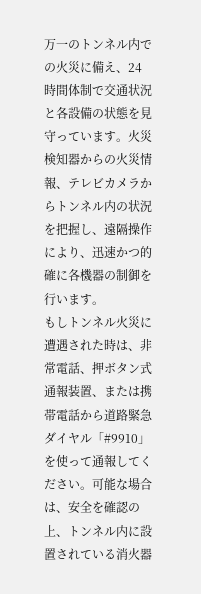万一のトンネル内での火災に備え、24時間体制で交通状況と各設備の状態を見守っています。火災検知器からの火災情報、テレビカメラからトンネル内の状況を把握し、遠隔操作により、迅速かつ的確に各機器の制御を行います。
もしトンネル火災に遭遇された時は、非常電話、押ボタン式通報装置、または携帯電話から道路緊急ダイヤル「#9910」を使って通報してください。可能な場合は、安全を確認の上、トンネル内に設置されている消火器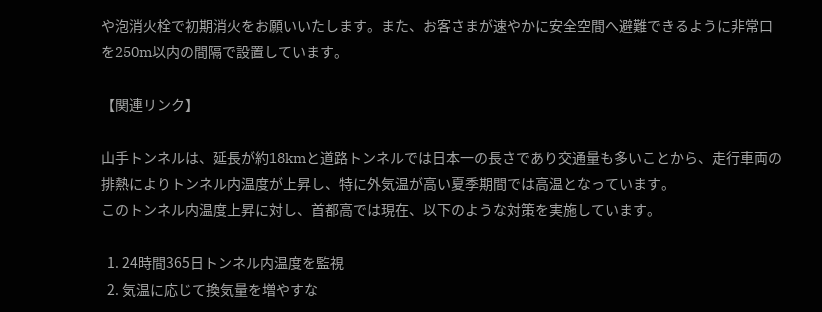や泡消火栓で初期消火をお願いいたします。また、お客さまが速やかに安全空間へ避難できるように非常口を250m以内の間隔で設置しています。

【関連リンク】

山手トンネルは、延長が約18kmと道路トンネルでは日本一の長さであり交通量も多いことから、走行車両の排熱によりトンネル内温度が上昇し、特に外気温が高い夏季期間では高温となっています。
このトンネル内温度上昇に対し、首都高では現在、以下のような対策を実施しています。

  1. 24時間365日トンネル内温度を監視
  2. 気温に応じて換気量を増やすな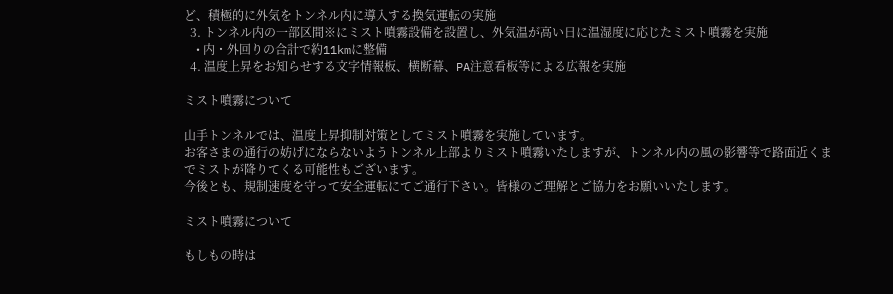ど、積極的に外気をトンネル内に導入する換気運転の実施
  3. トンネル内の一部区間※にミスト噴霧設備を設置し、外気温が高い日に温湿度に応じたミスト噴霧を実施
    • 内・外回りの合計で約11kmに整備
  4. 温度上昇をお知らせする文字情報板、横断幕、PA注意看板等による広報を実施

ミスト噴霧について

山手トンネルでは、温度上昇抑制対策としてミスト噴霧を実施しています。
お客さまの通行の妨げにならないようトンネル上部よりミスト噴霧いたしますが、トンネル内の風の影響等で路面近くまでミストが降りてくる可能性もございます。
今後とも、規制速度を守って安全運転にてご通行下さい。皆様のご理解とご協力をお願いいたします。

ミスト噴霧について

もしもの時は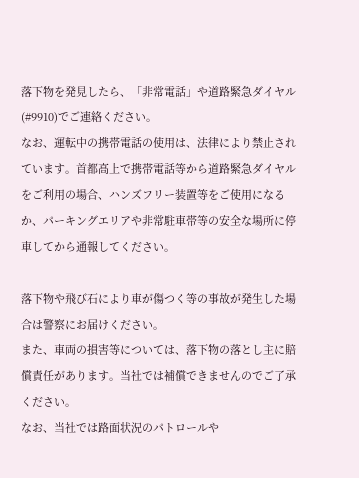落下物を発見したら、「非常電話」や道路緊急ダイヤル(#9910)でご連絡ください。
なお、運転中の携帯電話の使用は、法律により禁止されています。首都高上で携帯電話等から道路緊急ダイヤルをご利用の場合、ハンズフリー装置等をご使用になるか、パーキングエリアや非常駐車帯等の安全な場所に停車してから通報してください。

落下物や飛び石により車が傷つく等の事故が発生した場合は警察にお届けください。
また、車両の損害等については、落下物の落とし主に賠償責任があります。当社では補償できませんのでご了承ください。
なお、当社では路面状況のパトロールや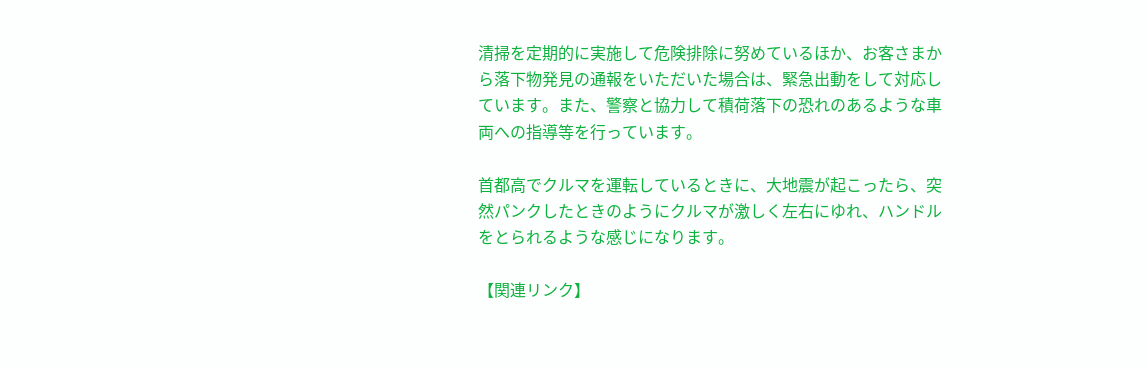清掃を定期的に実施して危険排除に努めているほか、お客さまから落下物発見の通報をいただいた場合は、緊急出動をして対応しています。また、警察と協力して積荷落下の恐れのあるような車両への指導等を行っています。

首都高でクルマを運転しているときに、大地震が起こったら、突然パンクしたときのようにクルマが激しく左右にゆれ、ハンドルをとられるような感じになります。

【関連リンク】